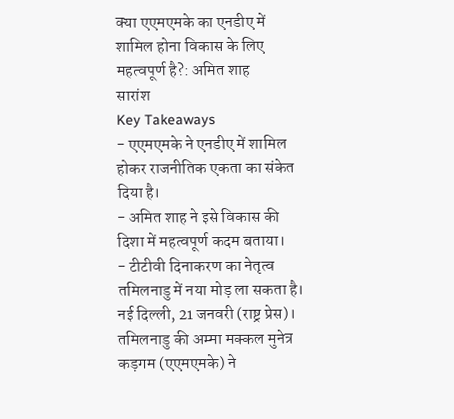क्या एएमएमके का एनडीए में शामिल होना विकास के लिए महत्वपूर्ण है?: अमित शाह
सारांश
Key Takeaways
- एएमएमके ने एनडीए में शामिल होकर राजनीतिक एकता का संकेत दिया है।
- अमित शाह ने इसे विकास की दिशा में महत्वपूर्ण कदम बताया।
- टीटीवी दिनाकरण का नेतृत्व तमिलनाडु में नया मोड़ ला सकता है।
नई दिल्ली, 21 जनवरी (राष्ट्र प्रेस)। तमिलनाडु की अम्मा मक्कल मुनेत्र कड़गम (एएमएमके) ने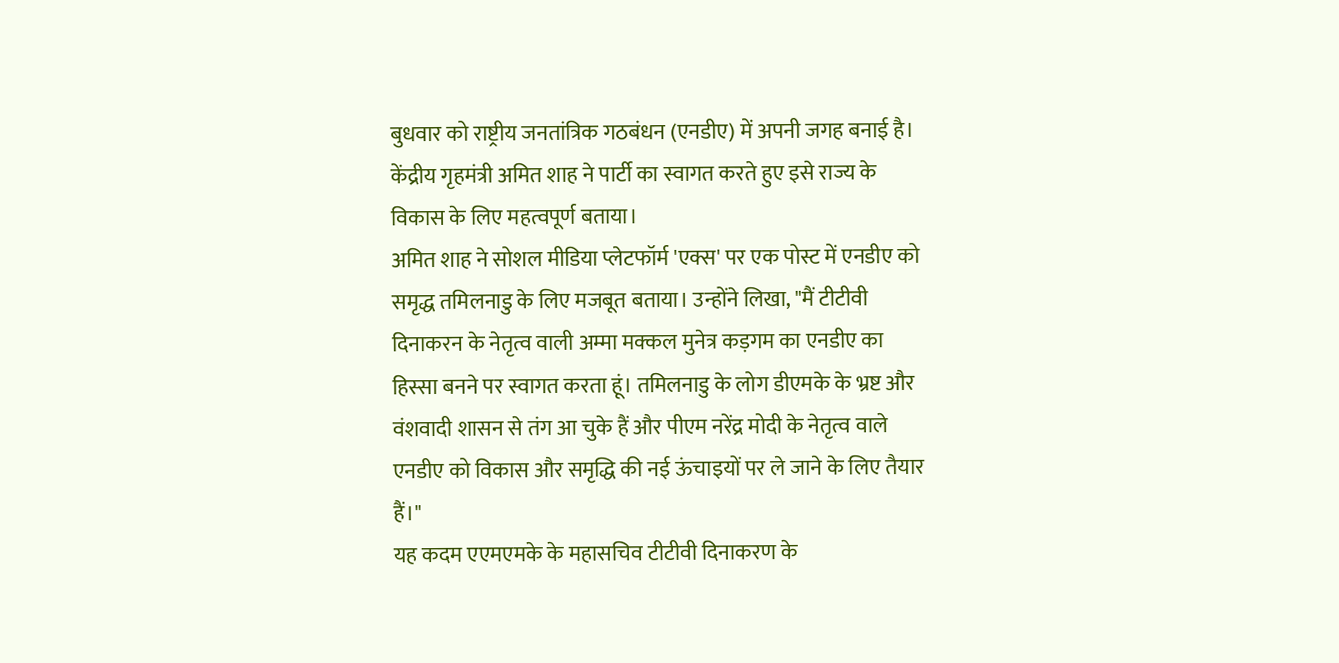बुधवार को राष्ट्रीय जनतांत्रिक गठबंधन (एनडीए) में अपनी जगह बनाई है। केंद्रीय गृहमंत्री अमित शाह ने पार्टी का स्वागत करते हुए इसे राज्य के विकास के लिए महत्वपूर्ण बताया।
अमित शाह ने सोशल मीडिया प्लेटफॉर्म 'एक्स' पर एक पोस्ट में एनडीए को समृद्ध तमिलनाडु के लिए मजबूत बताया। उन्होंने लिखा, "मैं टीटीवी दिनाकरन के नेतृत्व वाली अम्मा मक्कल मुनेत्र कड़गम का एनडीए का हिस्सा बनने पर स्वागत करता हूं। तमिलनाडु के लोग डीएमके के भ्रष्ट और वंशवादी शासन से तंग आ चुके हैं और पीएम नरेंद्र मोदी के नेतृत्व वाले एनडीए को विकास और समृद्धि की नई ऊंचाइयों पर ले जाने के लिए तैयार हैं।"
यह कदम एएमएमके के महासचिव टीटीवी दिनाकरण के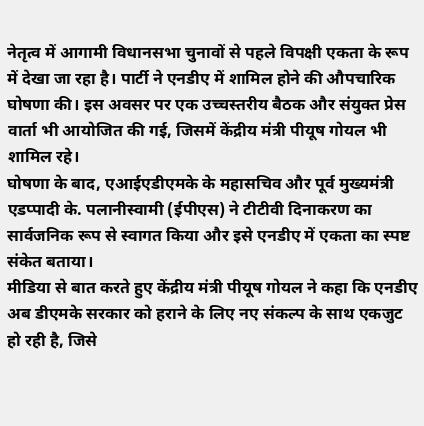नेतृत्व में आगामी विधानसभा चुनावों से पहले विपक्षी एकता के रूप में देखा जा रहा है। पार्टी ने एनडीए में शामिल होने की औपचारिक घोषणा की। इस अवसर पर एक उच्चस्तरीय बैठक और संयुक्त प्रेस वार्ता भी आयोजित की गई, जिसमें केंद्रीय मंत्री पीयूष गोयल भी शामिल रहे।
घोषणा के बाद, एआईएडीएमके के महासचिव और पूर्व मुख्यमंत्री एडप्पादी के. पलानीस्वामी (ईपीएस) ने टीटीवी दिनाकरण का सार्वजनिक रूप से स्वागत किया और इसे एनडीए में एकता का स्पष्ट संकेत बताया।
मीडिया से बात करते हुए केंद्रीय मंत्री पीयूष गोयल ने कहा कि एनडीए अब डीएमके सरकार को हराने के लिए नए संकल्प के साथ एकजुट हो रही है, जिसे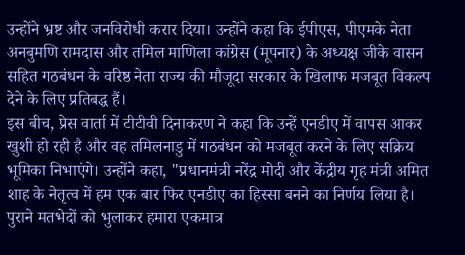उन्होंने भ्रष्ट और जनविरोधी करार दिया। उन्होंने कहा कि ईपीएस, पीएमके नेता अनबुमणि रामदास और तमिल माणिला कांग्रेस (मूपनार) के अध्यक्ष जीके वासन सहित गठबंधन के वरिष्ठ नेता राज्य की मौजूदा सरकार के खिलाफ मजबूत विकल्प देने के लिए प्रतिबद्ध हैं।
इस बीच, प्रेस वार्ता में टीटीवी दिनाकरण ने कहा कि उन्हें एनडीए में वापस आकर खुशी हो रही है और वह तमिलनाडु में गठबंधन को मजबूत करने के लिए सक्रिय भूमिका निभाएंगे। उन्होंने कहा, "प्रधानमंत्री नरेंद्र मोदी और केंद्रीय गृह मंत्री अमित शाह के नेतृत्व में हम एक बार फिर एनडीए का हिस्सा बनने का निर्णय लिया है। पुराने मतभेदों को भुलाकर हमारा एकमात्र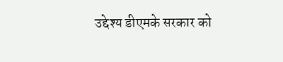उद्देश्य डीएमके सरकार को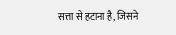सत्ता से हटाना है, जिसने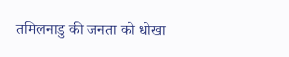तमिलनाडु की जनता को धोखा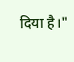दिया है।"